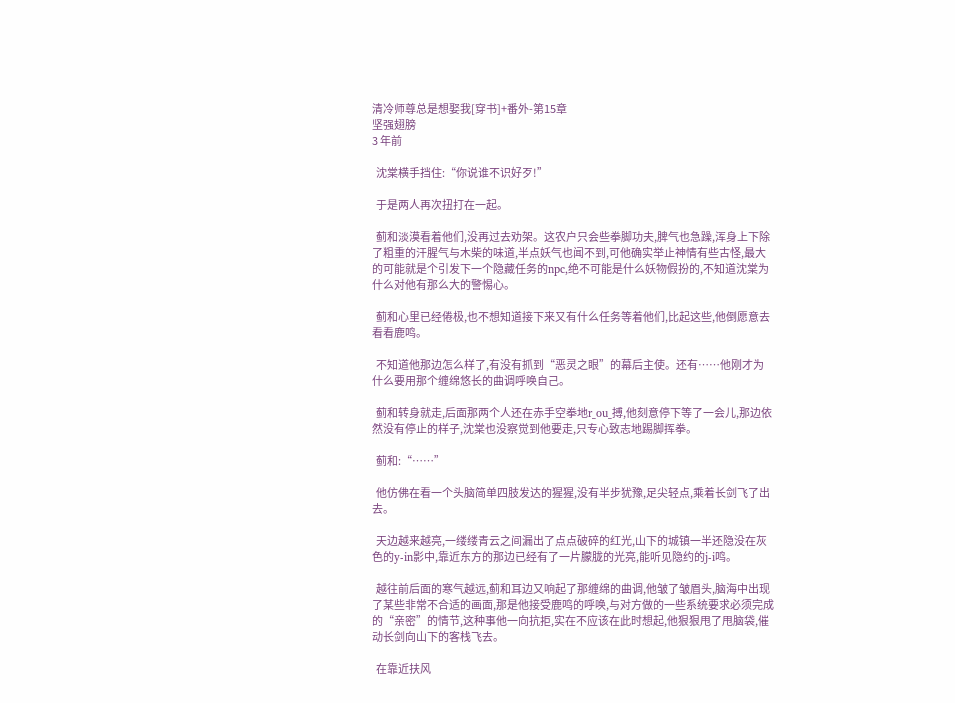清冷师尊总是想娶我[穿书]+番外-第15章
坚强翅膀
3 年前

  沈棠横手挡住:“你说谁不识好歹!”

  于是两人再次扭打在一起。

  蓟和淡漠看着他们,没再过去劝架。这农户只会些拳脚功夫,脾气也急躁,浑身上下除了粗重的汗腥气与木柴的味道,半点妖气也闻不到,可他确实举止神情有些古怪,最大的可能就是个引发下一个隐藏任务的npc,绝不可能是什么妖物假扮的,不知道沈棠为什么对他有那么大的警惕心。

  蓟和心里已经倦极,也不想知道接下来又有什么任务等着他们,比起这些,他倒愿意去看看鹿鸣。

  不知道他那边怎么样了,有没有抓到“恶灵之眼”的幕后主使。还有……他刚才为什么要用那个缠绵悠长的曲调呼唤自己。

  蓟和转身就走,后面那两个人还在赤手空拳地r_ou_搏,他刻意停下等了一会儿,那边依然没有停止的样子,沈棠也没察觉到他要走,只专心致志地踢脚挥拳。

  蓟和:“……”

  他仿佛在看一个头脑简单四肢发达的猩猩,没有半步犹豫,足尖轻点,乘着长剑飞了出去。

  天边越来越亮,一缕缕青云之间漏出了点点破碎的红光,山下的城镇一半还隐没在灰色的y-in影中,靠近东方的那边已经有了一片朦胧的光亮,能听见隐约的j-i鸣。

  越往前后面的寒气越远,蓟和耳边又响起了那缠绵的曲调,他皱了皱眉头,脑海中出现了某些非常不合适的画面,那是他接受鹿鸣的呼唤,与对方做的一些系统要求必须完成的“亲密”的情节,这种事他一向抗拒,实在不应该在此时想起,他狠狠甩了甩脑袋,催动长剑向山下的客栈飞去。

  在靠近扶风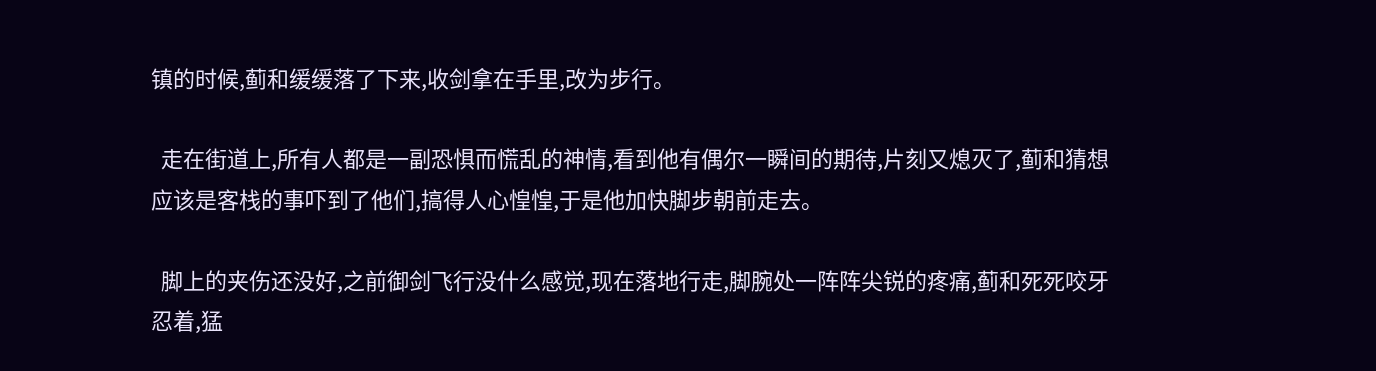镇的时候,蓟和缓缓落了下来,收剑拿在手里,改为步行。

  走在街道上,所有人都是一副恐惧而慌乱的神情,看到他有偶尔一瞬间的期待,片刻又熄灭了,蓟和猜想应该是客栈的事吓到了他们,搞得人心惶惶,于是他加快脚步朝前走去。

  脚上的夹伤还没好,之前御剑飞行没什么感觉,现在落地行走,脚腕处一阵阵尖锐的疼痛,蓟和死死咬牙忍着,猛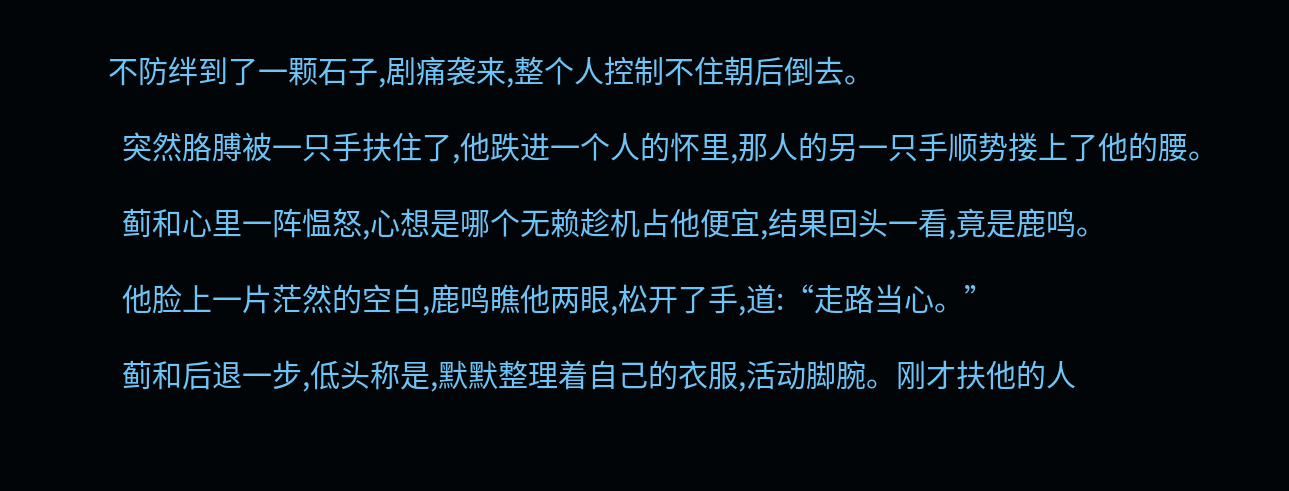不防绊到了一颗石子,剧痛袭来,整个人控制不住朝后倒去。

  突然胳膊被一只手扶住了,他跌进一个人的怀里,那人的另一只手顺势搂上了他的腰。

  蓟和心里一阵愠怒,心想是哪个无赖趁机占他便宜,结果回头一看,竟是鹿鸣。

  他脸上一片茫然的空白,鹿鸣瞧他两眼,松开了手,道:“走路当心。”

  蓟和后退一步,低头称是,默默整理着自己的衣服,活动脚腕。刚才扶他的人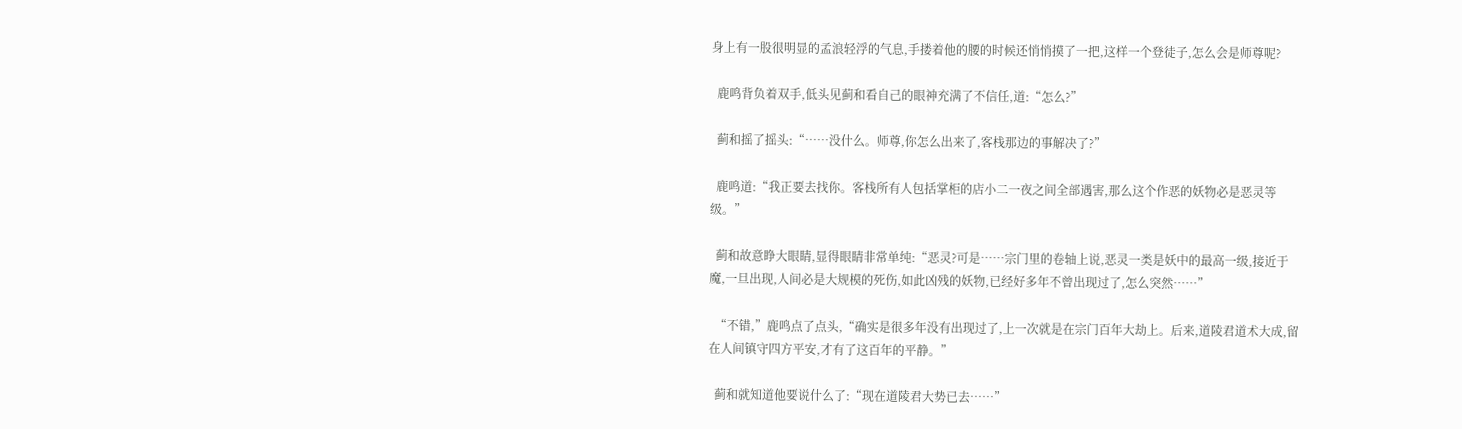身上有一股很明显的孟浪轻浮的气息,手搂着他的腰的时候还悄悄摸了一把,这样一个登徒子,怎么会是师尊呢?

  鹿鸣背负着双手,低头见蓟和看自己的眼神充满了不信任,道:“怎么?”

  蓟和摇了摇头:“……没什么。师尊,你怎么出来了,客栈那边的事解决了?”

  鹿鸣道:“我正要去找你。客栈所有人包括掌柜的店小二一夜之间全部遇害,那么这个作恶的妖物必是恶灵等级。”

  蓟和故意睁大眼睛,显得眼睛非常单纯:“恶灵?可是……宗门里的卷轴上说,恶灵一类是妖中的最高一级,接近于魔,一旦出现,人间必是大规模的死伤,如此凶残的妖物,已经好多年不曾出现过了,怎么突然……”

  “不错,”鹿鸣点了点头,“确实是很多年没有出现过了,上一次就是在宗门百年大劫上。后来,道陵君道术大成,留在人间镇守四方平安,才有了这百年的平静。”

  蓟和就知道他要说什么了:“现在道陵君大势已去……”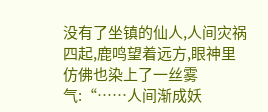没有了坐镇的仙人,人间灾祸四起,鹿鸣望着远方,眼神里仿佛也染上了一丝雾气:“……人间渐成妖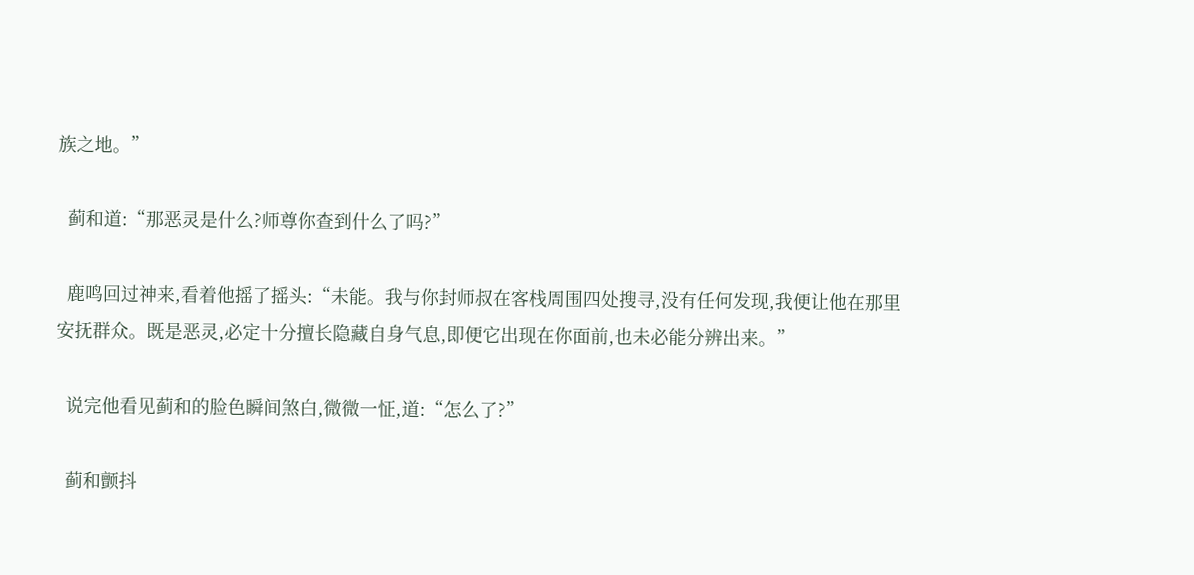族之地。”

  蓟和道:“那恶灵是什么?师尊你查到什么了吗?”

  鹿鸣回过神来,看着他摇了摇头:“未能。我与你封师叔在客栈周围四处搜寻,没有任何发现,我便让他在那里安抚群众。既是恶灵,必定十分擅长隐藏自身气息,即便它出现在你面前,也未必能分辨出来。”

  说完他看见蓟和的脸色瞬间煞白,微微一怔,道:“怎么了?”

  蓟和颤抖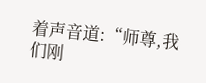着声音道:“师尊,我们刚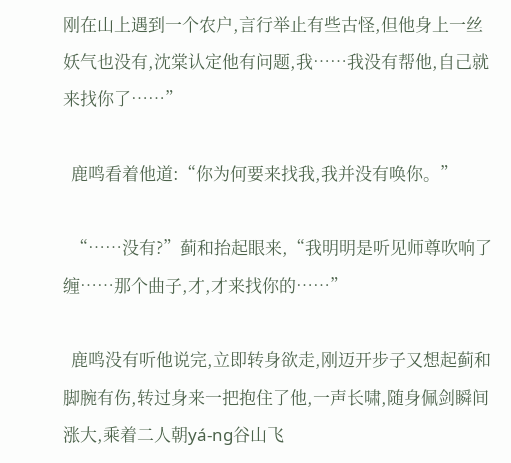刚在山上遇到一个农户,言行举止有些古怪,但他身上一丝妖气也没有,沈棠认定他有问题,我……我没有帮他,自己就来找你了……”

  鹿鸣看着他道:“你为何要来找我,我并没有唤你。”

  “……没有?”蓟和抬起眼来,“我明明是听见师尊吹响了缠……那个曲子,才,才来找你的……”

  鹿鸣没有听他说完,立即转身欲走,刚迈开步子又想起蓟和脚腕有伤,转过身来一把抱住了他,一声长啸,随身佩剑瞬间涨大,乘着二人朝yá-ng谷山飞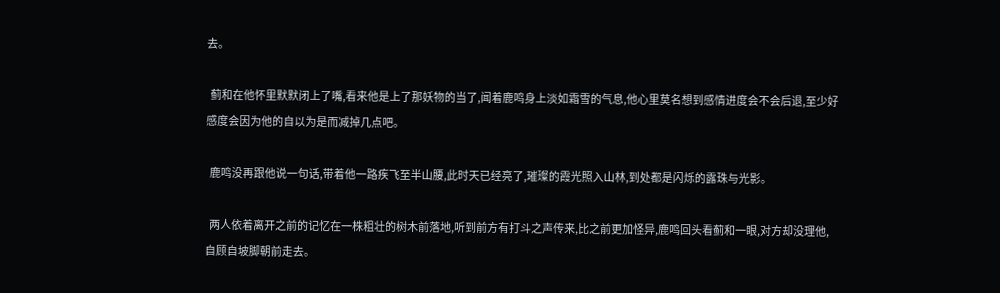去。

  蓟和在他怀里默默闭上了嘴,看来他是上了那妖物的当了,闻着鹿鸣身上淡如霜雪的气息,他心里莫名想到感情进度会不会后退,至少好感度会因为他的自以为是而减掉几点吧。

  鹿鸣没再跟他说一句话,带着他一路疾飞至半山腰,此时天已经亮了,璀璨的霞光照入山林,到处都是闪烁的露珠与光影。

  两人依着离开之前的记忆在一株粗壮的树木前落地,听到前方有打斗之声传来,比之前更加怪异,鹿鸣回头看蓟和一眼,对方却没理他,自顾自坡脚朝前走去。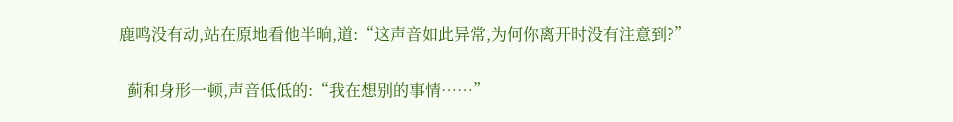鹿鸣没有动,站在原地看他半晌,道:“这声音如此异常,为何你离开时没有注意到?”

  蓟和身形一顿,声音低低的:“我在想别的事情……”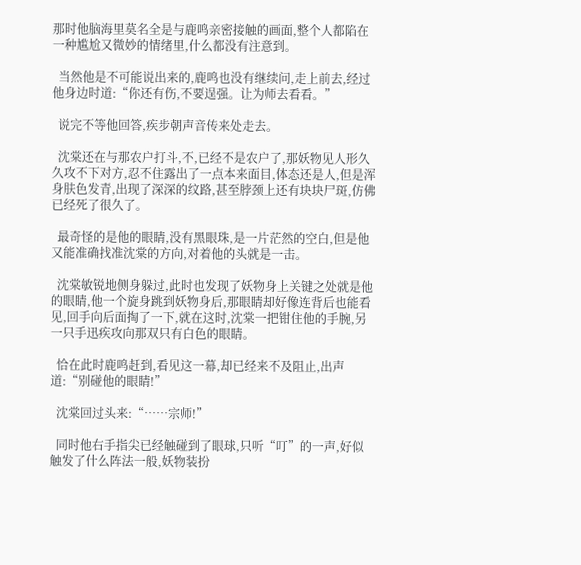那时他脑海里莫名全是与鹿鸣亲密接触的画面,整个人都陷在一种尴尬又微妙的情绪里,什么都没有注意到。

  当然他是不可能说出来的,鹿鸣也没有继续问,走上前去,经过他身边时道:“你还有伤,不要逞强。让为师去看看。”

  说完不等他回答,疾步朝声音传来处走去。

  沈棠还在与那农户打斗,不,已经不是农户了,那妖物见人形久久攻不下对方,忍不住露出了一点本来面目,体态还是人,但是浑身肤色发青,出现了深深的纹路,甚至脖颈上还有块块尸斑,仿佛已经死了很久了。

  最奇怪的是他的眼睛,没有黑眼珠,是一片茫然的空白,但是他又能准确找准沈棠的方向,对着他的头就是一击。

  沈棠敏锐地侧身躲过,此时也发现了妖物身上关键之处就是他的眼睛,他一个旋身跳到妖物身后,那眼睛却好像连背后也能看见,回手向后面掏了一下,就在这时,沈棠一把钳住他的手腕,另一只手迅疾攻向那双只有白色的眼睛。

  恰在此时鹿鸣赶到,看见这一幕,却已经来不及阻止,出声道:“别碰他的眼睛!”

  沈棠回过头来:“……宗师!”

  同时他右手指尖已经触碰到了眼球,只听“叮”的一声,好似触发了什么阵法一般,妖物装扮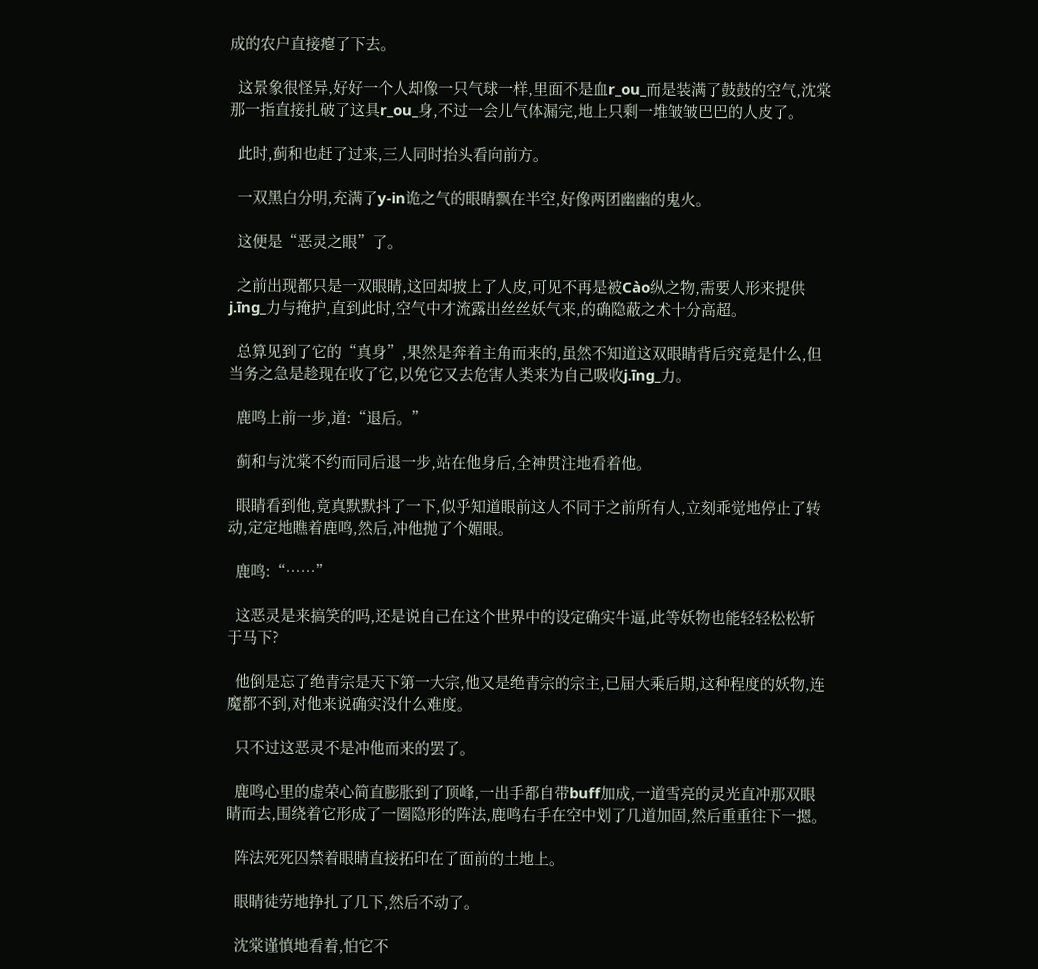成的农户直接瘪了下去。

  这景象很怪异,好好一个人却像一只气球一样,里面不是血r_ou_而是装满了鼓鼓的空气,沈棠那一指直接扎破了这具r_ou_身,不过一会儿气体漏完,地上只剩一堆皱皱巴巴的人皮了。

  此时,蓟和也赶了过来,三人同时抬头看向前方。

  一双黑白分明,充满了y-in诡之气的眼睛飘在半空,好像两团幽幽的鬼火。

  这便是“恶灵之眼”了。

  之前出现都只是一双眼睛,这回却披上了人皮,可见不再是被Cào纵之物,需要人形来提供j.īng_力与掩护,直到此时,空气中才流露出丝丝妖气来,的确隐蔽之术十分高超。

  总算见到了它的“真身”,果然是奔着主角而来的,虽然不知道这双眼睛背后究竟是什么,但当务之急是趁现在收了它,以免它又去危害人类来为自己吸收j.īng_力。

  鹿鸣上前一步,道:“退后。”

  蓟和与沈棠不约而同后退一步,站在他身后,全神贯注地看着他。

  眼睛看到他,竟真默默抖了一下,似乎知道眼前这人不同于之前所有人,立刻乖觉地停止了转动,定定地瞧着鹿鸣,然后,冲他抛了个媚眼。

  鹿鸣:“……”

  这恶灵是来搞笑的吗,还是说自己在这个世界中的设定确实牛逼,此等妖物也能轻轻松松斩于马下?

  他倒是忘了绝青宗是天下第一大宗,他又是绝青宗的宗主,已届大乘后期,这种程度的妖物,连魔都不到,对他来说确实没什么难度。

  只不过这恶灵不是冲他而来的罢了。

  鹿鸣心里的虚荣心简直膨胀到了顶峰,一出手都自带buff加成,一道雪亮的灵光直冲那双眼睛而去,围绕着它形成了一圈隐形的阵法,鹿鸣右手在空中划了几道加固,然后重重往下一摁。

  阵法死死囚禁着眼睛直接拓印在了面前的土地上。

  眼睛徒劳地挣扎了几下,然后不动了。

  沈棠谨慎地看着,怕它不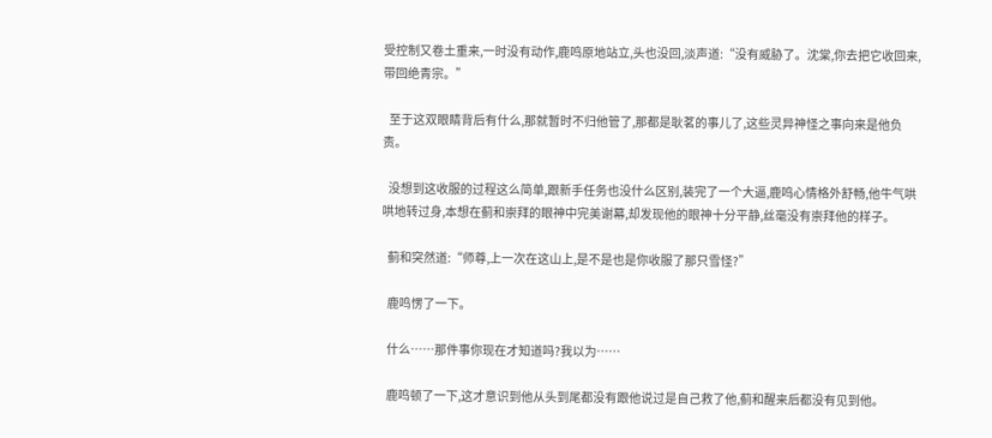受控制又卷土重来,一时没有动作,鹿鸣原地站立,头也没回,淡声道:“没有威胁了。沈棠,你去把它收回来,带回绝青宗。”

  至于这双眼睛背后有什么,那就暂时不归他管了,那都是耿茗的事儿了,这些灵异神怪之事向来是他负责。

  没想到这收服的过程这么简单,跟新手任务也没什么区别,装完了一个大逼,鹿鸣心情格外舒畅,他牛气哄哄地转过身,本想在蓟和崇拜的眼神中完美谢幕,却发现他的眼神十分平静,丝毫没有崇拜他的样子。

  蓟和突然道:“师尊,上一次在这山上,是不是也是你收服了那只雪怪?”

  鹿鸣愣了一下。

  什么……那件事你现在才知道吗?我以为……

  鹿鸣顿了一下,这才意识到他从头到尾都没有跟他说过是自己救了他,蓟和醒来后都没有见到他。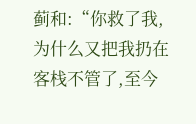蓟和:“你救了我,为什么又把我扔在客栈不管了,至今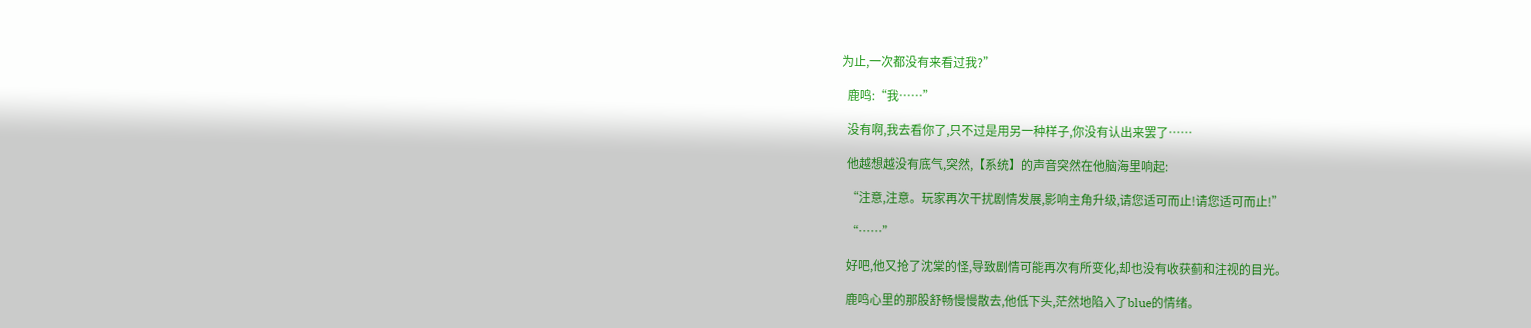为止,一次都没有来看过我?”

  鹿鸣:“我……”

  没有啊,我去看你了,只不过是用另一种样子,你没有认出来罢了……

  他越想越没有底气,突然,【系统】的声音突然在他脑海里响起:

  “注意,注意。玩家再次干扰剧情发展,影响主角升级,请您适可而止!请您适可而止!”

  “……”

  好吧,他又抢了沈棠的怪,导致剧情可能再次有所变化,却也没有收获蓟和注视的目光。

  鹿鸣心里的那股舒畅慢慢散去,他低下头,茫然地陷入了blue的情绪。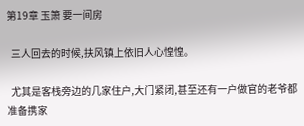第19章 玉箫 要一间房

  三人回去的时候,扶风镇上依旧人心惶惶。

  尤其是客栈旁边的几家住户,大门紧闭,甚至还有一户做官的老爷都准备携家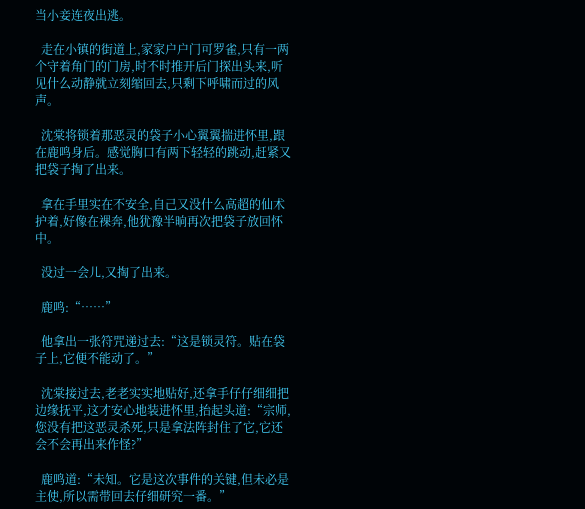当小妾连夜出逃。

  走在小镇的街道上,家家户户门可罗雀,只有一两个守着角门的门房,时不时推开后门探出头来,听见什么动静就立刻缩回去,只剩下呼啸而过的风声。

  沈棠将锁着那恶灵的袋子小心翼翼揣进怀里,跟在鹿鸣身后。感觉胸口有两下轻轻的跳动,赶紧又把袋子掏了出来。

  拿在手里实在不安全,自己又没什么高超的仙术护着,好像在裸奔,他犹豫半晌再次把袋子放回怀中。

  没过一会儿,又掏了出来。

  鹿鸣:“……”

  他拿出一张符咒递过去:“这是锁灵符。贴在袋子上,它便不能动了。”

  沈棠接过去,老老实实地贴好,还拿手仔仔细细把边缘抚平,这才安心地装进怀里,抬起头道:“宗师,您没有把这恶灵杀死,只是拿法阵封住了它,它还会不会再出来作怪?”

  鹿鸣道:“未知。它是这次事件的关键,但未必是主使,所以需带回去仔细研究一番。”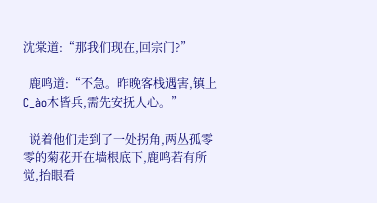沈棠道:“那我们现在,回宗门?”

  鹿鸣道:“不急。昨晚客栈遇害,镇上C_ào木皆兵,需先安抚人心。”

  说着他们走到了一处拐角,两丛孤零零的菊花开在墙根底下,鹿鸣若有所觉,抬眼看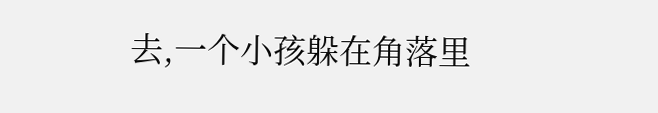去,一个小孩躲在角落里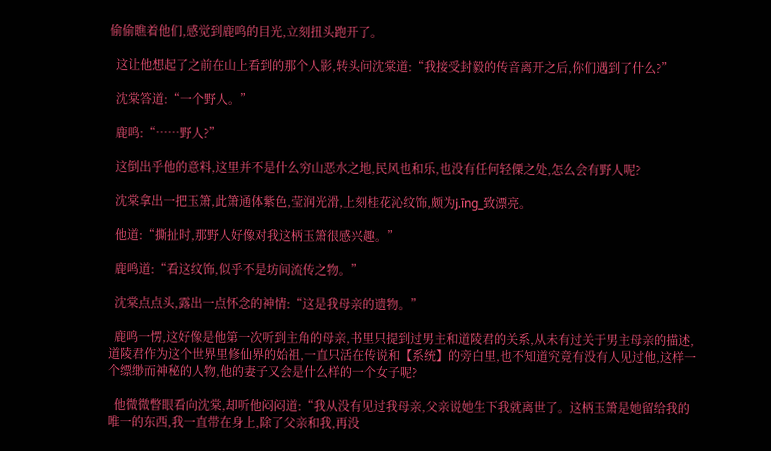偷偷瞧着他们,感觉到鹿鸣的目光,立刻扭头跑开了。

  这让他想起了之前在山上看到的那个人影,转头问沈棠道:“我接受封毅的传音离开之后,你们遇到了什么?”

  沈棠答道:“一个野人。”

  鹿鸣:“……野人?”

  这倒出乎他的意料,这里并不是什么穷山恶水之地,民风也和乐,也没有任何轻傈之处,怎么会有野人呢?

  沈棠拿出一把玉箫,此箫通体紫色,莹润光滑,上刻桂花沁纹饰,颇为j.īng_致漂亮。

  他道:“撕扯时,那野人好像对我这柄玉箫很感兴趣。”

  鹿鸣道:“看这纹饰,似乎不是坊间流传之物。”

  沈棠点点头,露出一点怀念的神情:“这是我母亲的遗物。”

  鹿鸣一愣,这好像是他第一次听到主角的母亲,书里只提到过男主和道陵君的关系,从未有过关于男主母亲的描述,道陵君作为这个世界里修仙界的始祖,一直只活在传说和【系统】的旁白里,也不知道究竟有没有人见过他,这样一个缥缈而神秘的人物,他的妻子又会是什么样的一个女子呢?

  他微微瞥眼看向沈棠,却听他闷闷道:“我从没有见过我母亲,父亲说她生下我就离世了。这柄玉箫是她留给我的唯一的东西,我一直带在身上,除了父亲和我,再没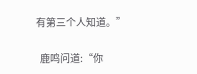有第三个人知道。”

  鹿鸣问道:“你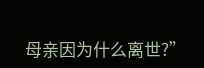母亲因为什么离世?”